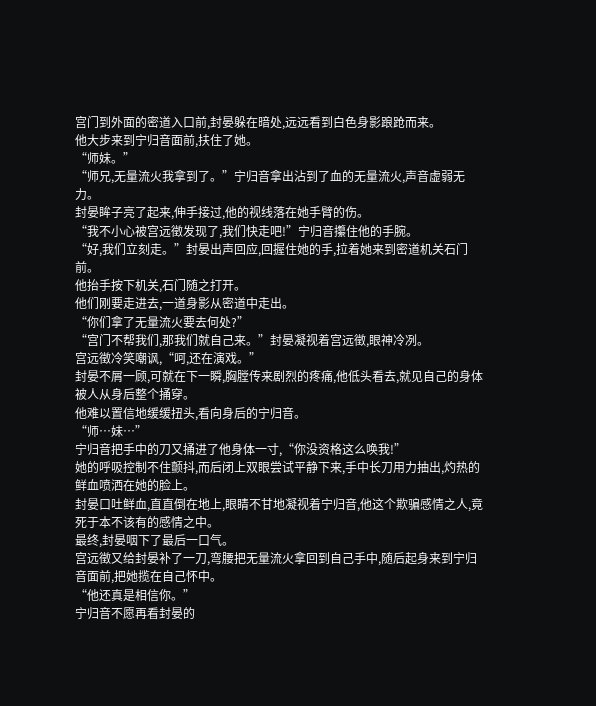宫门到外面的密道入口前,封晏躲在暗处,远远看到白色身影踉跄而来。
他大步来到宁归音面前,扶住了她。
“师妹。”
“师兄,无量流火我拿到了。”宁归音拿出沾到了血的无量流火,声音虚弱无力。
封晏眸子亮了起来,伸手接过,他的视线落在她手臂的伤。
“我不小心被宫远徵发现了,我们快走吧!”宁归音攥住他的手腕。
“好,我们立刻走。”封晏出声回应,回握住她的手,拉着她来到密道机关石门前。
他抬手按下机关,石门随之打开。
他们刚要走进去,一道身影从密道中走出。
“你们拿了无量流火要去何处?”
“宫门不帮我们,那我们就自己来。”封晏凝视着宫远徵,眼神冷冽。
宫远徵冷笑嘲讽,“呵,还在演戏。”
封晏不屑一顾,可就在下一瞬,胸膛传来剧烈的疼痛,他低头看去,就见自己的身体被人从身后整个捅穿。
他难以置信地缓缓扭头,看向身后的宁归音。
“师…妹…”
宁归音把手中的刀又捅进了他身体一寸,“你没资格这么唤我!”
她的呼吸控制不住颤抖,而后闭上双眼尝试平静下来,手中长刀用力抽出,灼热的鲜血喷洒在她的脸上。
封晏口吐鲜血,直直倒在地上,眼睛不甘地凝视着宁归音,他这个欺骗感情之人,竟死于本不该有的感情之中。
最终,封晏咽下了最后一口气。
宫远徵又给封晏补了一刀,弯腰把无量流火拿回到自己手中,随后起身来到宁归音面前,把她揽在自己怀中。
“他还真是相信你。”
宁归音不愿再看封晏的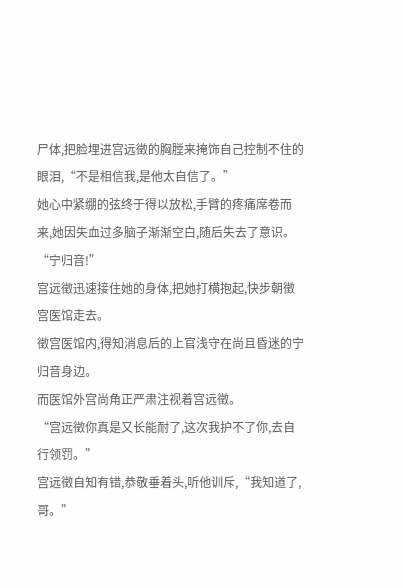尸体,把脸埋进宫远徵的胸膛来掩饰自己控制不住的眼泪,“不是相信我,是他太自信了。”
她心中紧绷的弦终于得以放松,手臂的疼痛席卷而来,她因失血过多脑子渐渐空白,随后失去了意识。
“宁归音!”
宫远徵迅速接住她的身体,把她打横抱起,快步朝徵宫医馆走去。
徵宫医馆内,得知消息后的上官浅守在尚且昏迷的宁归音身边。
而医馆外宫尚角正严肃注视着宫远徵。
“宫远徵你真是又长能耐了,这次我护不了你,去自行领罚。”
宫远徵自知有错,恭敬垂着头,听他训斥,“我知道了,哥。”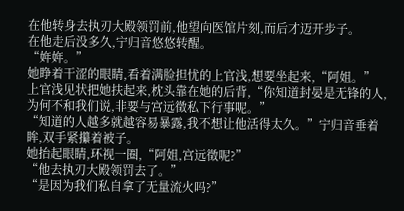在他转身去执刃大殿领罚前,他望向医馆片刻,而后才迈开步子。
在他走后没多久,宁归音悠悠转醒。
“姩姩。”
她睁着干涩的眼睛,看着满脸担忧的上官浅,想要坐起来,“阿姐。”
上官浅见状把她扶起来,枕头靠在她的后背,“你知道封晏是无锋的人,为何不和我们说,非要与宫远徵私下行事呢。”
“知道的人越多就越容易暴露,我不想让他活得太久。”宁归音垂着眸,双手紧攥着被子。
她抬起眼睛,环视一圈,“阿姐,宫远徵呢?”
“他去执刃大殿领罚去了。”
“是因为我们私自拿了无量流火吗?”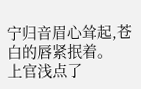宁归音眉心耸起,苍白的唇紧抿着。
上官浅点了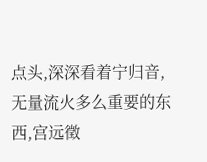点头,深深看着宁归音,无量流火多么重要的东西,宫远徵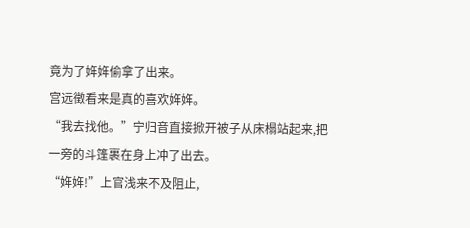竟为了姩姩偷拿了出来。
宫远徵看来是真的喜欢姩姩。
“我去找他。”宁归音直接掀开被子从床榻站起来,把一旁的斗篷裹在身上冲了出去。
“姩姩!”上官浅来不及阻止,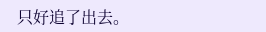只好追了出去。